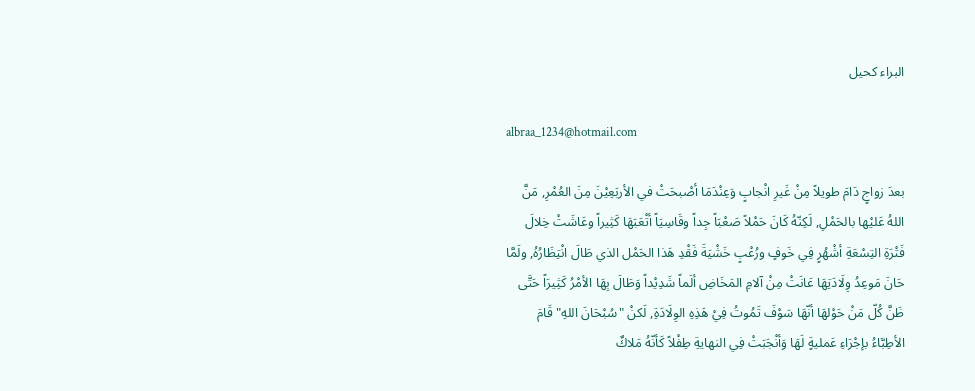البراء كحيل

albraa_1234@hotmail.com

بعدَ زواجٍ دَامَ طويلاً مِنْ غَيرِ انْجابٍ وَعِنْدَمَا أصْبحَتْ في الأربَعِيْنَ مِنَ العُمْرِ, مَنَّ اللهُ عَليْها بالحَمْلِ, لَكِنّهُ كَانَ حَمْلاً صَعْبَاً جِداً وقَاسِيَاً أتْعَبَهَا كَثِيراً وعَاشَتْ خِلالَ فَتْرَةِ التِسْعَةِ أشْهُرٍ فِي خَوفٍ ورُعْبٍ خَشْيَةَ فَقْدِ هَذا الحَمْل الذي طَالَ انْتِظَارُهُ, ولَمَّا حَانَ مَوعِدُ وِلَادَتِهَا عَانَتْ مِنْ آلامِ المَخَاضِ ألَماً شَدِيْداً وَطَالَ بِهَا الأمْرُ كَثِيرَاً حَتَّى ظَنَّ كُلّ مَنْ حَوْلهَا أنّهَا سَوْفَ تَمُوتُ فِيْ هَذِهِ الوِلَادَةِ, لَكنْ "سُبْحَانَ اللهِ" قَامَ الأطِبَّاءُ بإجْرَاءِ عَمليةٍ لَهَا وَأنْجَبَتْ فِي النهايةِ طِفْلاً كَأنّهُ مَلاكٌ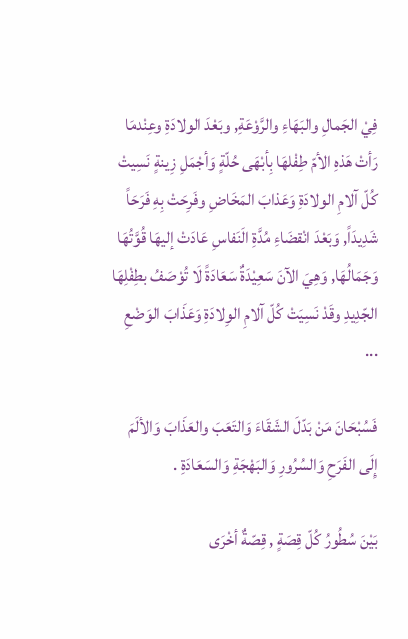فِيْ الجَمالِ والبَهَاءِ والرَّوْعَةِ, وبَعْدَ الولادَةِ وعِنْدمَا رَأتْ هَذهِ الأمّ طِفْلهَا بِأبْهَى حُلّةٍ وَأجْمَلِ زِينةٍ نَسِيتْ كُلّ آلامِ الولادَةِ وَعَذابَ المَخَاضِ وفَرِحَتْ بِهِ فَرَحَاً شَدِيدَاً, وَبَعْدَ انْقضَاءِ مُدَّةِ الَنَفاسِ عَادَتْ إليهَا قُوَّتُهَا وَجَمَالُهَا, وَهِيَ الآنَ سَعِيْدَةٌ سَعَادَةً لَا تُوْصَفُ بطِفْلِهَا الجّدِيدِ وقَدْ نَسِيَتْ كُلّ آلامِ الوِلادَةِ وَعَذَابَ الوَضْعِ ...

فَسُبْحَانَ مَنْ بَدّلَ الشَقَاءَ وَالتَعَبَ والعَذَابَ وَالألَمَ إِلَى الفَرَحِ وَالسُرُورِ وَالبَهْجَةِ وَالسَعَادَةِ .

بَيْنَ سُطُورُ كُلّ قِصَةٍ , قِصّةٌ أخْرَى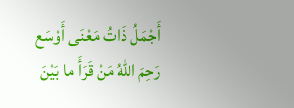أَجْمَلُ ذَاتُ مَعْنَى أَوْسَع رَحِمَ اللهُ مَنْ قَرَأَ ما بَيْنَ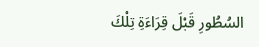السُطُورِ قَبْلَ قِرَاءَةِ تِلْكَ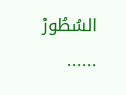السُطُورْ  ......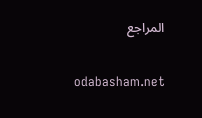المراجع

odabasham.net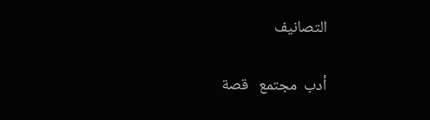التصانيف

أدب  مجتمع   قصة